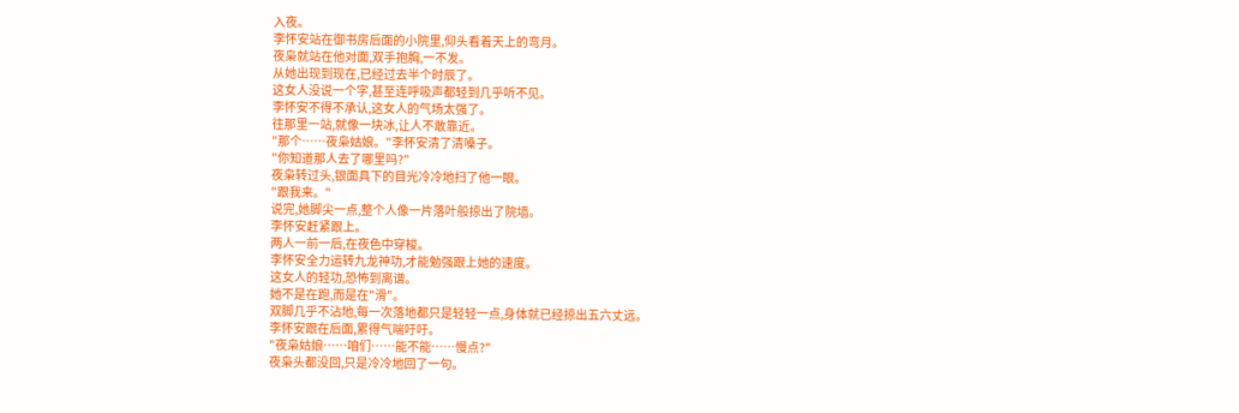入夜。
李怀安站在御书房后面的小院里,仰头看着天上的弯月。
夜枭就站在他对面,双手抱胸,一不发。
从她出现到现在,已经过去半个时辰了。
这女人没说一个字,甚至连呼吸声都轻到几乎听不见。
李怀安不得不承认,这女人的气场太强了。
往那里一站,就像一块冰,让人不敢靠近。
"那个……夜枭姑娘。"李怀安清了清嗓子。
"你知道那人去了哪里吗?"
夜枭转过头,银面具下的目光冷冷地扫了他一眼。
"跟我来。"
说完,她脚尖一点,整个人像一片落叶般掠出了院墙。
李怀安赶紧跟上。
两人一前一后,在夜色中穿梭。
李怀安全力运转九龙神功,才能勉强跟上她的速度。
这女人的轻功,恐怖到离谱。
她不是在跑,而是在"滑"。
双脚几乎不沾地,每一次落地都只是轻轻一点,身体就已经掠出五六丈远。
李怀安跟在后面,累得气喘吁吁。
"夜枭姑娘……咱们……能不能……慢点?"
夜枭头都没回,只是冷冷地回了一句。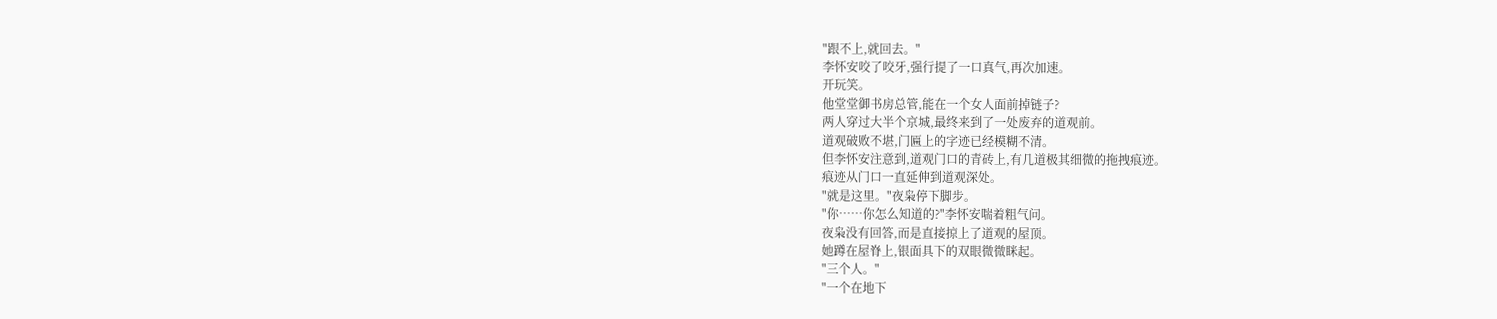"跟不上,就回去。"
李怀安咬了咬牙,强行提了一口真气,再次加速。
开玩笑。
他堂堂御书房总管,能在一个女人面前掉链子?
两人穿过大半个京城,最终来到了一处废弃的道观前。
道观破败不堪,门匾上的字迹已经模糊不清。
但李怀安注意到,道观门口的青砖上,有几道极其细微的拖拽痕迹。
痕迹从门口一直延伸到道观深处。
"就是这里。"夜枭停下脚步。
"你……你怎么知道的?"李怀安喘着粗气问。
夜枭没有回答,而是直接掠上了道观的屋顶。
她蹲在屋脊上,银面具下的双眼微微眯起。
"三个人。"
"一个在地下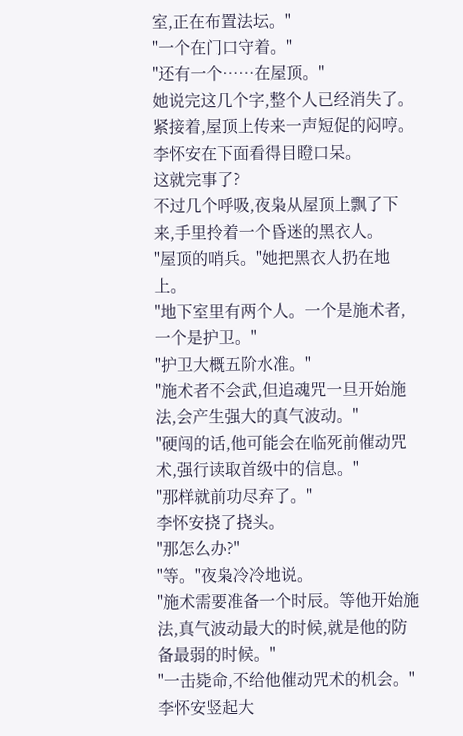室,正在布置法坛。"
"一个在门口守着。"
"还有一个……在屋顶。"
她说完这几个字,整个人已经消失了。
紧接着,屋顶上传来一声短促的闷哼。
李怀安在下面看得目瞪口呆。
这就完事了?
不过几个呼吸,夜枭从屋顶上飘了下来,手里拎着一个昏迷的黑衣人。
"屋顶的哨兵。"她把黑衣人扔在地上。
"地下室里有两个人。一个是施术者,一个是护卫。"
"护卫大概五阶水准。"
"施术者不会武,但追魂咒一旦开始施法,会产生强大的真气波动。"
"硬闯的话,他可能会在临死前催动咒术,强行读取首级中的信息。"
"那样就前功尽弃了。"
李怀安挠了挠头。
"那怎么办?"
"等。"夜枭冷冷地说。
"施术需要准备一个时辰。等他开始施法,真气波动最大的时候,就是他的防备最弱的时候。"
"一击毙命,不给他催动咒术的机会。"
李怀安竖起大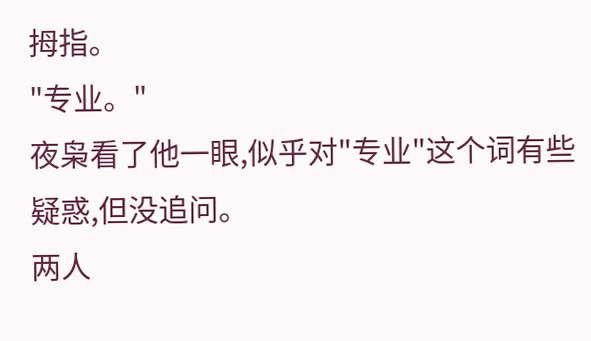拇指。
"专业。"
夜枭看了他一眼,似乎对"专业"这个词有些疑惑,但没追问。
两人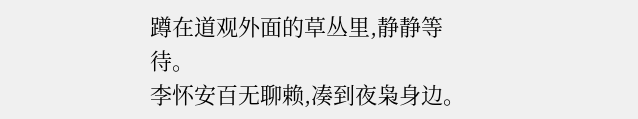蹲在道观外面的草丛里,静静等待。
李怀安百无聊赖,凑到夜枭身边。